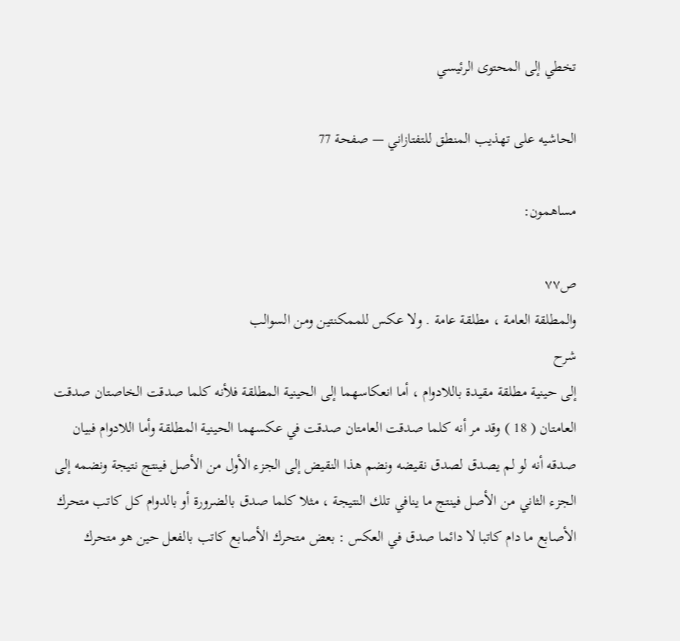تخطي إلى المحتوى الرئيسي

الحاشيه على تهذيب المنطق للتفتازاني — صفحة 77

مساهمون:

ص٧٧
والمطلقة العامة ، مطلقة عامة . ولا عكس للممكنتين ومن السوالب
شرح
إلى حينية مطلقة مقيدة باللادوام ، أما انعكاسهما إلى الحينية المطلقة فلأنه كلما صدقت الخاصتان صدقت العامتان ( 18 ) وقد مر أنه كلما صدقت العامتان صدقت في عكسهما الحينية المطلقة وأما اللادوام فبيان صدقه أنه لو لم يصدق لصدق نقيضه ونضم هذا النقيض إلى الجزء الأول من الأصل فينتج نتيجة ونضمه إلى الجزء الثاني من الأصل فينتج ما ينافي تلك النتيجة ، مثلا كلما صدق بالضرورة أو بالدوام كل كاتب متحرك الأصابع ما دام كاتبا لا دائما صدق في العكس : بعض متحرك الأصابع كاتب بالفعل حين هو متحرك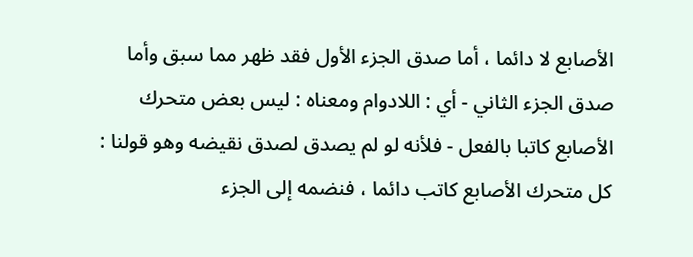الأصابع لا دائما ، أما صدق الجزء الأول فقد ظهر مما سبق وأما صدق الجزء الثاني - أي : اللادوام ومعناه : ليس بعض متحرك الأصابع كاتبا بالفعل - فلأنه لو لم يصدق لصدق نقيضه وهو قولنا : كل متحرك الأصابع كاتب دائما ، فنضمه إلى الجزء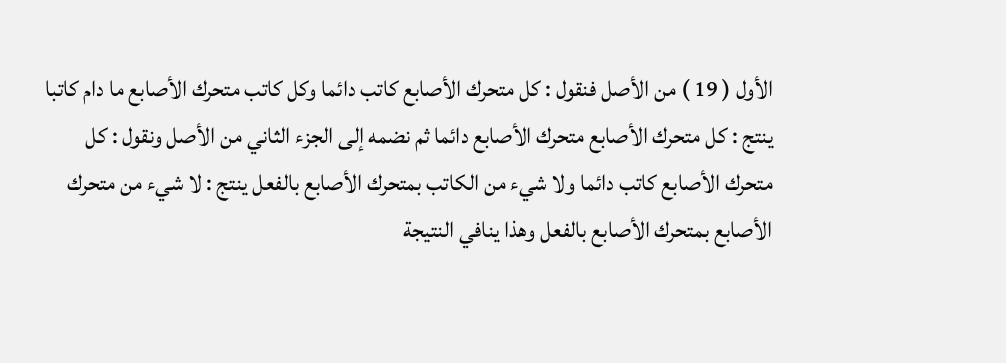الأول ( 19 ) من الأصل فنقول : كل متحرك الأصابع كاتب دائما وكل كاتب متحرك الأصابع ما دام كاتبا ينتج : كل متحرك الأصابع متحرك الأصابع دائما ثم نضمه إلى الجزء الثاني من الأصل ونقول : كل متحرك الأصابع كاتب دائما ولا شيء من الكاتب بمتحرك الأصابع بالفعل ينتج : لا شيء من متحرك الأصابع بمتحرك الأصابع بالفعل وهذا ينافي النتيجة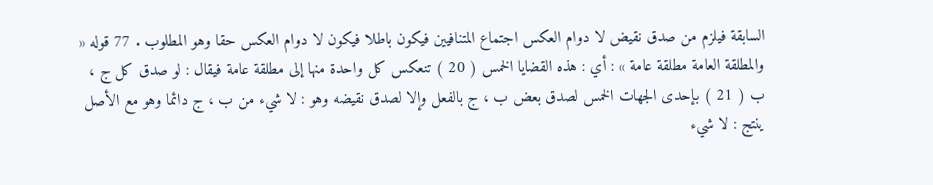السابقة فيلزم من صدق نقيض لا دوام العكس اجتماع المتنافيين فيكون باطلا فيكون لا دوام العكس حقا وهو المطلوب . 77 قوله « والمطلقة العامة مطلقة عامة » : أي : هذه القضايا الخمس ( 20 ) تنعكس كل واحدة منها إلى مطلقة عامة فيقال : لو صدق كل ج ، ب ( 21 ) بإحدى الجهات الخمس لصدق بعض ب ، ج بالفعل وإلا لصدق نقيضه وهو : لا شيء من ب ، ج دائما وهو مع الأصل ينتج : لا شيء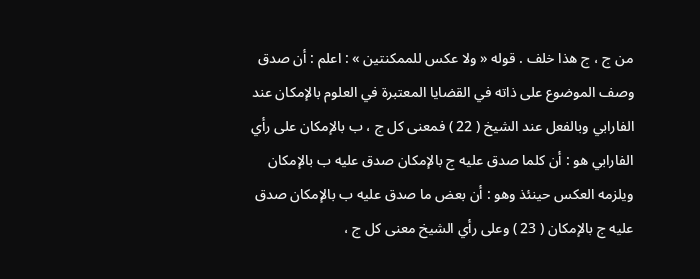من ج ، ج هذا خلف . قوله « ولا عكس للممكنتين » : اعلم : أن صدق وصف الموضوع على ذاته في القضايا المعتبرة في العلوم بالإمكان عند الفارابي وبالفعل عند الشيخ ( 22 ) فمعنى كل ج ، ب بالإمكان على رأي الفارابي هو : أن كلما صدق عليه ج بالإمكان صدق عليه ب بالإمكان ويلزمه العكس حينئذ وهو : أن بعض ما صدق عليه ب بالإمكان صدق عليه ج بالإمكان ( 23 ) وعلى رأي الشيخ معنى كل ج ،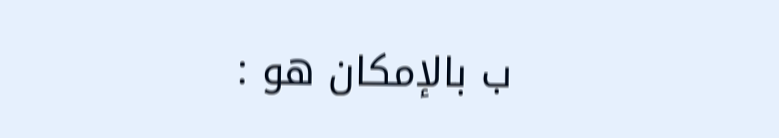ب بالإمكان هو :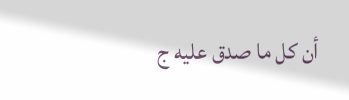أن كل ما صدق عليه ج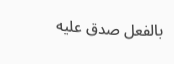بالفعل صدق عليه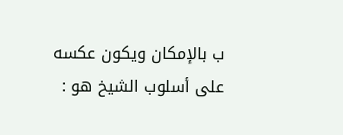ب بالإمكان ويكون عكسه على أسلوب الشيخ هو :